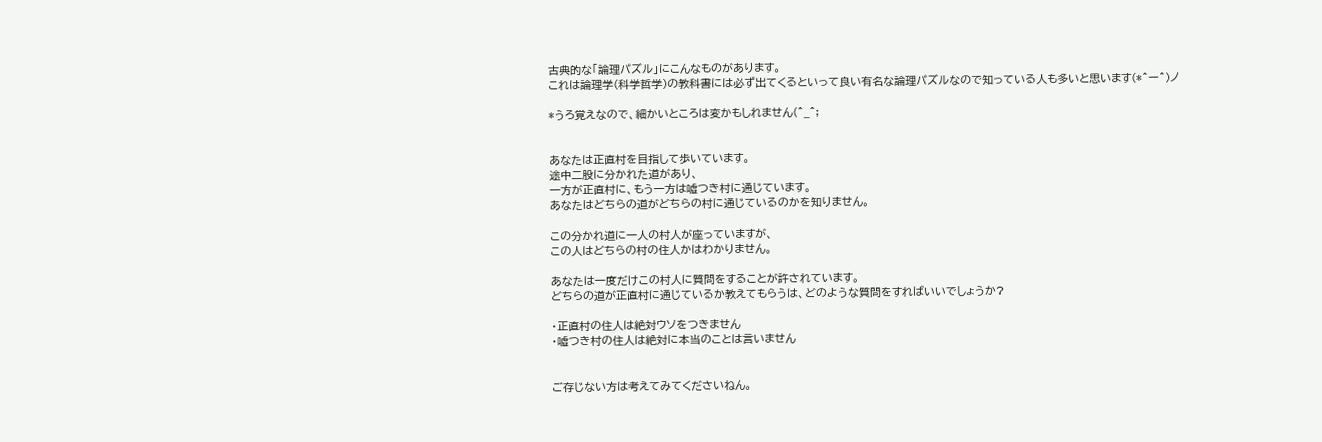古典的な「論理パズル」にこんなものがあります。
これは論理学(科学哲学)の教科書には必ず出てくるといって良い有名な論理パズルなので知っている人も多いと思います(*^ー^)ノ

*うろ覚えなので、細かいところは変かもしれません(^_^;


あなたは正直村を目指して歩いています。
途中二股に分かれた道があり、
一方が正直村に、もう一方は嘘つき村に通じています。
あなたはどちらの道がどちらの村に通じているのかを知りません。

この分かれ道に一人の村人が座っていますが、
この人はどちらの村の住人かはわかりません。

あなたは一度だけこの村人に質問をすることが許されています。
どちらの道が正直村に通じているか教えてもらうは、どのような質問をすればいいでしょうか?

・正直村の住人は絶対ウソをつきません
・嘘つき村の住人は絶対に本当のことは言いません


ご存じない方は考えてみてくださいねん。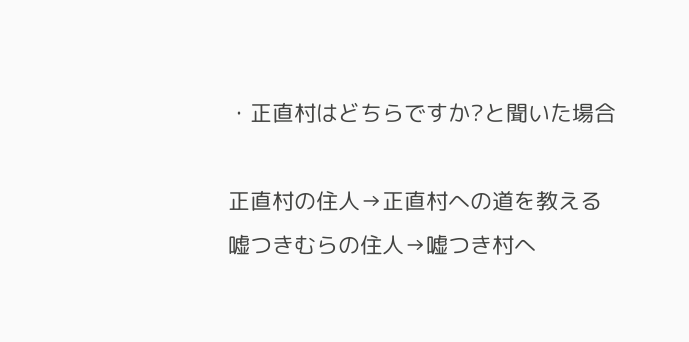・正直村はどちらですか?と聞いた場合

正直村の住人→正直村への道を教える
嘘つきむらの住人→嘘つき村へ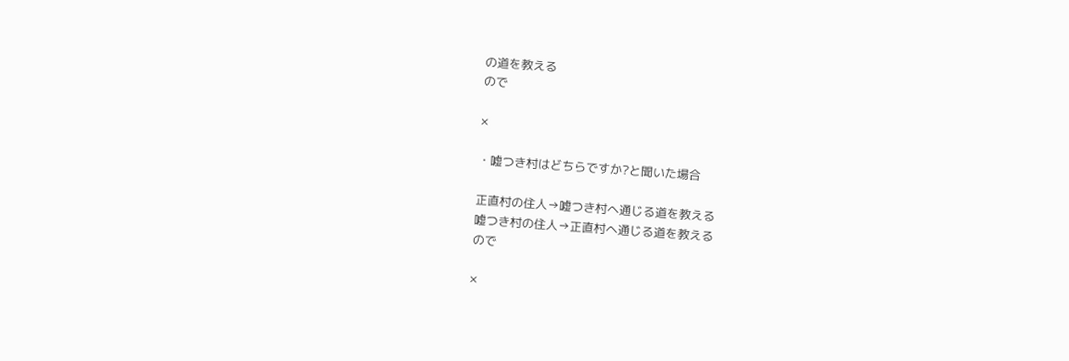の道を教える
ので

×

・嘘つき村はどちらですか?と聞いた場合

正直村の住人→嘘つき村へ通じる道を教える
嘘つき村の住人→正直村へ通じる道を教える
ので

×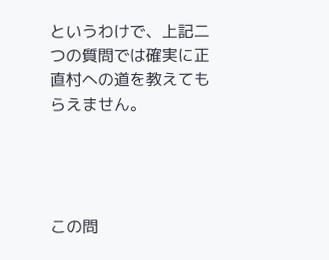というわけで、上記二つの質問では確実に正直村への道を教えてもらえません。




この問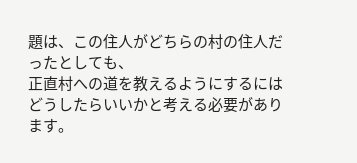題は、この住人がどちらの村の住人だったとしても、
正直村への道を教えるようにするにはどうしたらいいかと考える必要があります。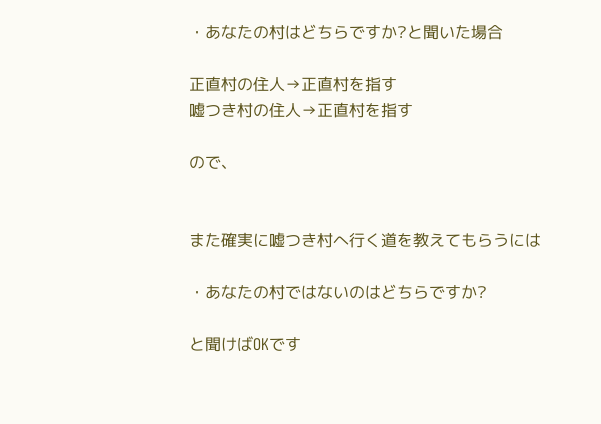・あなたの村はどちらですか?と聞いた場合

正直村の住人→正直村を指す
嘘つき村の住人→正直村を指す

ので、


また確実に嘘つき村へ行く道を教えてもらうには

・あなたの村ではないのはどちらですか?

と聞けばOKです